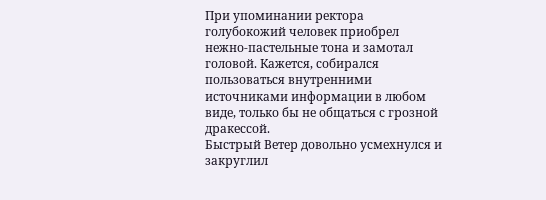При упоминании ректора голубокожий человек приобрел нежно-пастельные тона и замотал головой. Кажется, собирался пользоваться внутренними источниками информации в любом виде, только бы не общаться с грозной дракессой.
Быстрый Ветер довольно усмехнулся и закруглил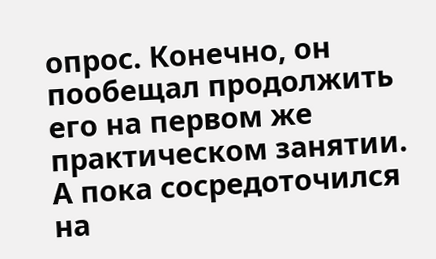опрос. Конечно, он пообещал продолжить его на первом же практическом занятии. А пока сосредоточился на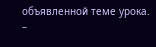объявленной теме урока.
–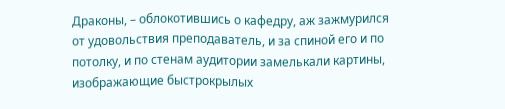Драконы, – облокотившись о кафедру, аж зажмурился от удовольствия преподаватель, и за спиной его и по потолку, и по стенам аудитории замелькали картины, изображающие быстрокрылых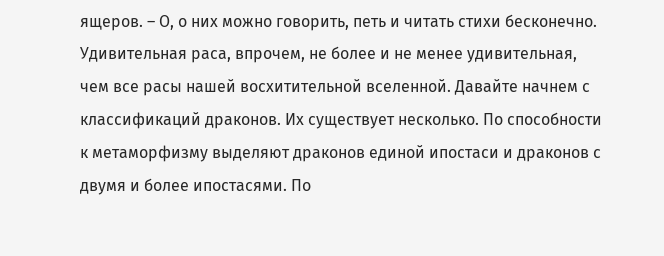ящеров. – О, о них можно говорить, петь и читать стихи бесконечно. Удивительная раса, впрочем, не более и не менее удивительная, чем все расы нашей восхитительной вселенной. Давайте начнем с классификаций драконов. Их существует несколько. По способности к метаморфизму выделяют драконов единой ипостаси и драконов с двумя и более ипостасями. По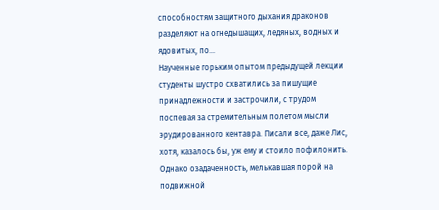способностям защитного дыхания драконов разделяют на огнедышащих, ледяных, водных и ядовитых, по…
Наученные горьким опытом предыдущей лекции студенты шустро схватились за пишущие принадлежности и застрочили, с трудом поспевая за стремительным полетом мысли эрудированного кентавра. Писали все, даже Лис, хотя, казалось бы, уж ему и стоило пофилонить. Однако озадаченность, мелькавшая порой на подвижной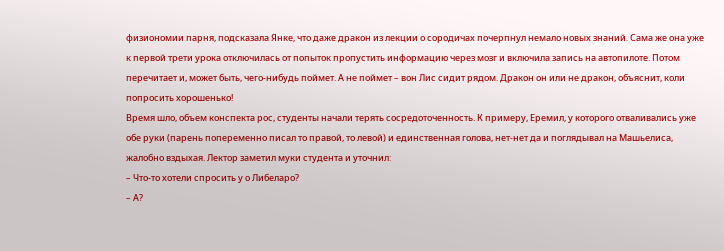физиономии парня, подсказала Янке, что даже дракон из лекции о сородичах почерпнул немало новых знаний. Сама же она уже к первой трети урока отключилась от попыток пропустить информацию через мозг и включила запись на автопилоте. Потом перечитает и, может быть, чего-нибудь поймет. А не поймет – вон Лис сидит рядом. Дракон он или не дракон, объяснит, коли попросить хорошенько!
Время шло, объем конспекта рос, студенты начали терять сосредоточенность. К примеру, Еремил, у которого отваливались уже обе руки (парень попеременно писал то правой, то левой) и единственная голова, нет-нет да и поглядывал на Машьелиса, жалобно вздыхая. Лектор заметил муки студента и уточнил:
– Что-то хотели спросить у о Либеларо?
– А?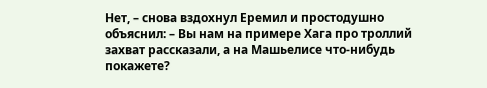Нет, – снова вздохнул Еремил и простодушно объяснил: – Вы нам на примере Хага про троллий захват рассказали, а на Машьелисе что-нибудь покажете?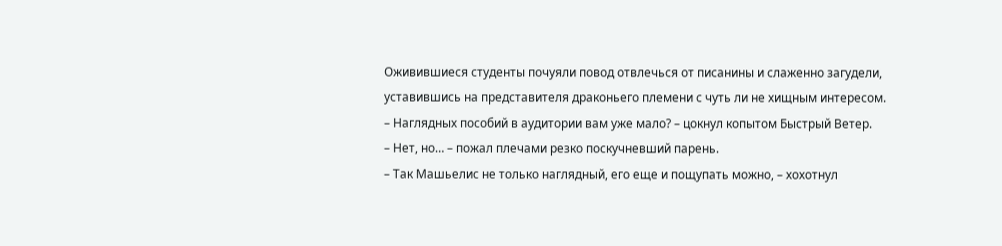Оживившиеся студенты почуяли повод отвлечься от писанины и слаженно загудели, уставившись на представителя драконьего племени с чуть ли не хищным интересом.
– Наглядных пособий в аудитории вам уже мало? – цокнул копытом Быстрый Ветер.
– Нет, но… – пожал плечами резко поскучневший парень.
– Так Машьелис не только наглядный, его еще и пощупать можно, – хохотнул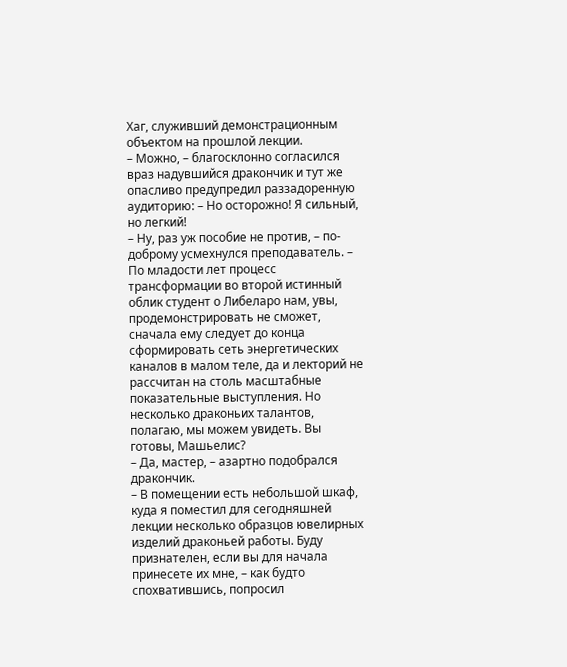Хаг, служивший демонстрационным объектом на прошлой лекции.
– Можно, – благосклонно согласился враз надувшийся дракончик и тут же опасливо предупредил раззадоренную аудиторию: – Но осторожно! Я сильный, но легкий!
– Ну, раз уж пособие не против, – по-доброму усмехнулся преподаватель. – По младости лет процесс трансформации во второй истинный облик студент о Либеларо нам, увы, продемонстрировать не сможет, сначала ему следует до конца сформировать сеть энергетических каналов в малом теле, да и лекторий не рассчитан на столь масштабные показательные выступления. Но несколько драконьих талантов, полагаю, мы можем увидеть. Вы готовы, Машьелис?
– Да, мастер, – азартно подобрался дракончик.
– В помещении есть небольшой шкаф, куда я поместил для сегодняшней лекции несколько образцов ювелирных изделий драконьей работы. Буду признателен, если вы для начала принесете их мне, – как будто спохватившись, попросил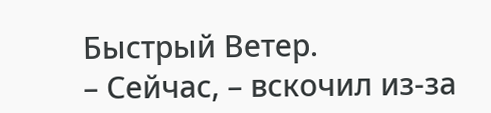Быстрый Ветер.
– Сейчас, – вскочил из-за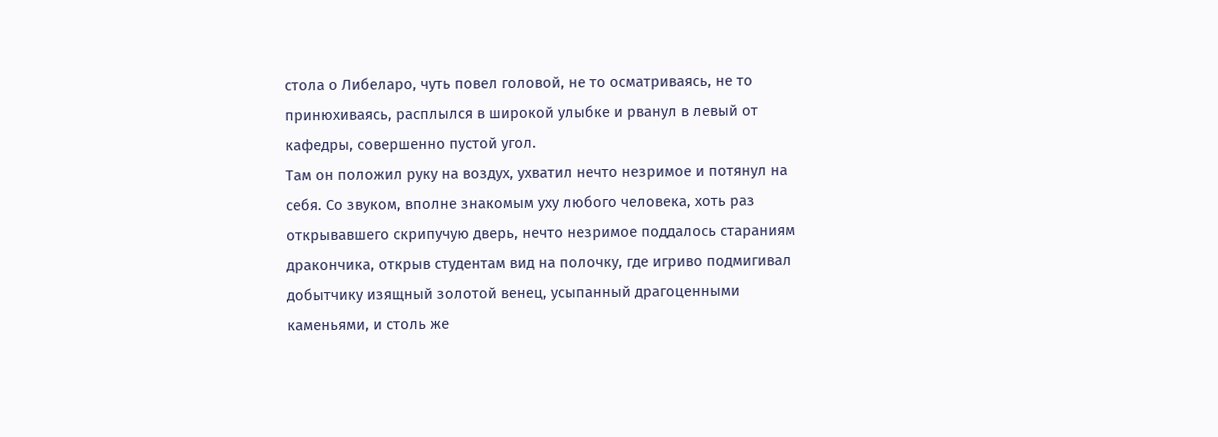стола о Либеларо, чуть повел головой, не то осматриваясь, не то принюхиваясь, расплылся в широкой улыбке и рванул в левый от кафедры, совершенно пустой угол.
Там он положил руку на воздух, ухватил нечто незримое и потянул на себя. Со звуком, вполне знакомым уху любого человека, хоть раз открывавшего скрипучую дверь, нечто незримое поддалось стараниям дракончика, открыв студентам вид на полочку, где игриво подмигивал добытчику изящный золотой венец, усыпанный драгоценными каменьями, и столь же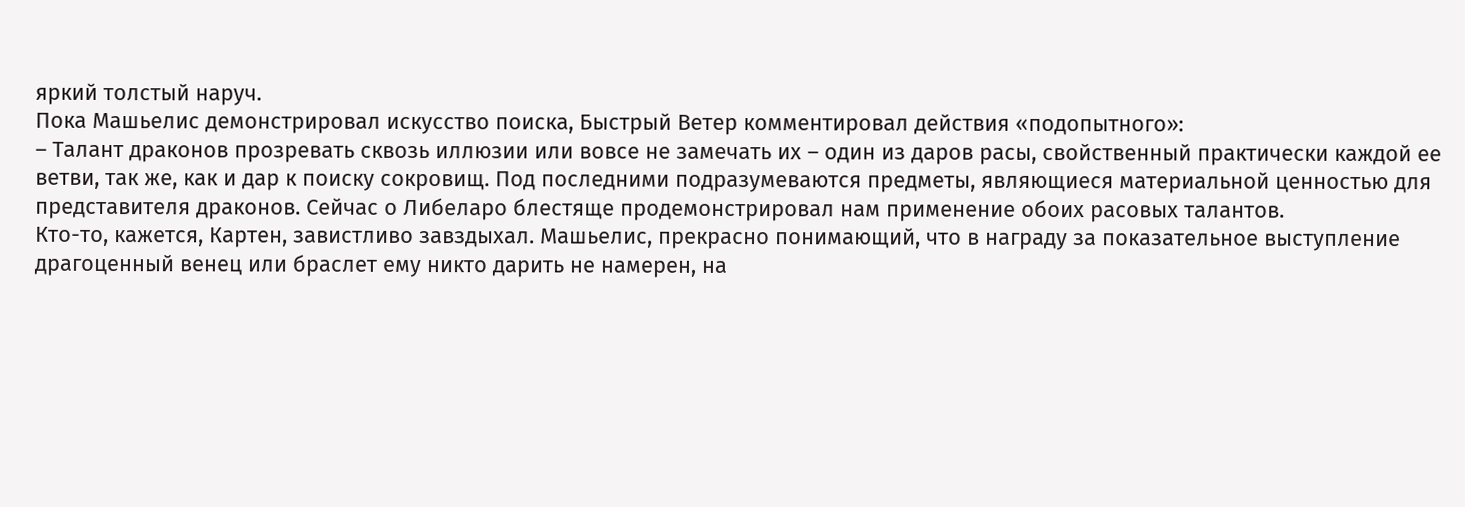яркий толстый наруч.
Пока Машьелис демонстрировал искусство поиска, Быстрый Ветер комментировал действия «подопытного»:
– Талант драконов прозревать сквозь иллюзии или вовсе не замечать их – один из даров расы, свойственный практически каждой ее ветви, так же, как и дар к поиску сокровищ. Под последними подразумеваются предметы, являющиеся материальной ценностью для представителя драконов. Сейчас о Либеларо блестяще продемонстрировал нам применение обоих расовых талантов.
Кто-то, кажется, Картен, завистливо завздыхал. Машьелис, прекрасно понимающий, что в награду за показательное выступление драгоценный венец или браслет ему никто дарить не намерен, на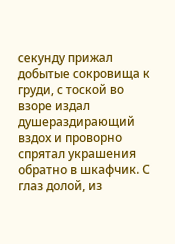секунду прижал добытые сокровища к груди, с тоской во взоре издал душераздирающий вздох и проворно спрятал украшения обратно в шкафчик. С глаз долой, из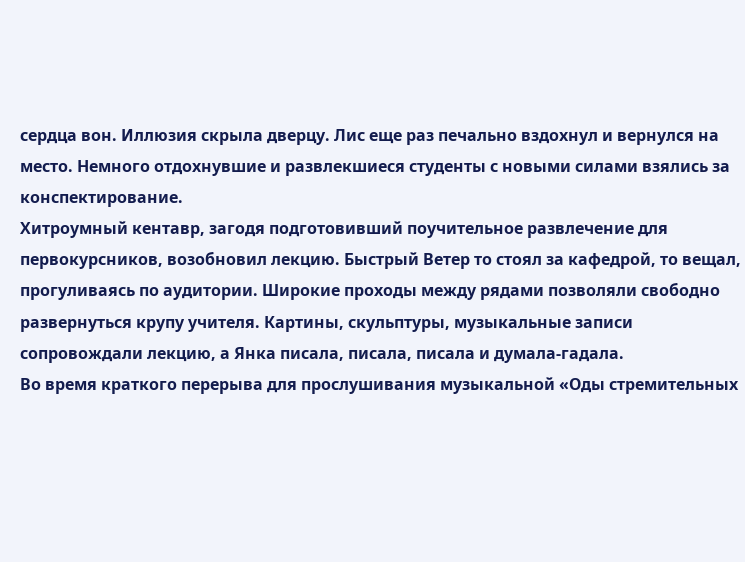сердца вон. Иллюзия скрыла дверцу. Лис еще раз печально вздохнул и вернулся на место. Немного отдохнувшие и развлекшиеся студенты с новыми силами взялись за конспектирование.
Хитроумный кентавр, загодя подготовивший поучительное развлечение для первокурсников, возобновил лекцию. Быстрый Ветер то стоял за кафедрой, то вещал, прогуливаясь по аудитории. Широкие проходы между рядами позволяли свободно развернуться крупу учителя. Картины, скульптуры, музыкальные записи сопровождали лекцию, а Янка писала, писала, писала и думала-гадала.
Во время краткого перерыва для прослушивания музыкальной «Оды стремительных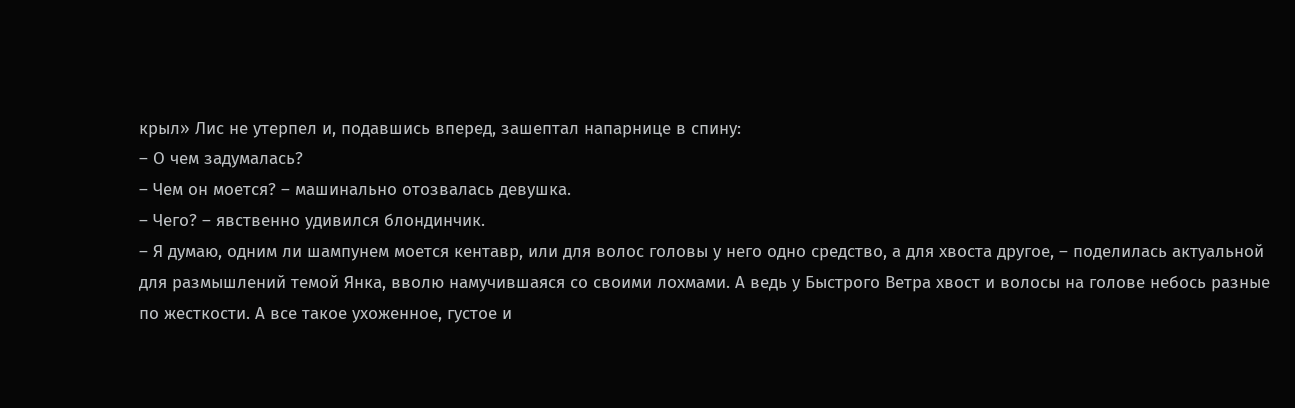крыл» Лис не утерпел и, подавшись вперед, зашептал напарнице в спину:
– О чем задумалась?
– Чем он моется? – машинально отозвалась девушка.
– Чего? – явственно удивился блондинчик.
– Я думаю, одним ли шампунем моется кентавр, или для волос головы у него одно средство, а для хвоста другое, – поделилась актуальной для размышлений темой Янка, вволю намучившаяся со своими лохмами. А ведь у Быстрого Ветра хвост и волосы на голове небось разные по жесткости. А все такое ухоженное, густое и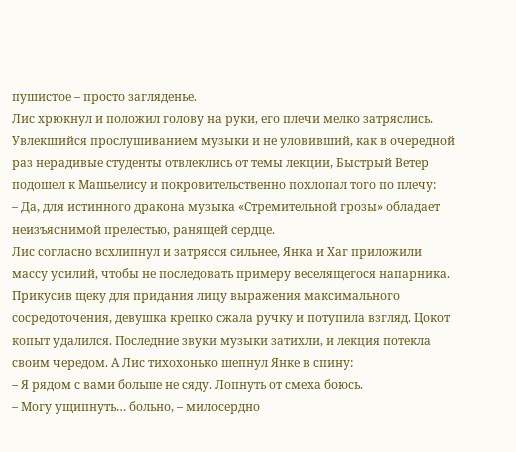пушистое – просто загляденье.
Лис хрюкнул и положил голову на руки, его плечи мелко затряслись. Увлекшийся прослушиванием музыки и не уловивший, как в очередной раз нерадивые студенты отвлеклись от темы лекции, Быстрый Ветер подошел к Машьелису и покровительственно похлопал того по плечу:
– Да, для истинного дракона музыка «Стремительной грозы» обладает неизъяснимой прелестью, ранящей сердце.
Лис согласно всхлипнул и затрясся сильнее, Янка и Хаг приложили массу усилий, чтобы не последовать примеру веселящегося напарника. Прикусив щеку для придания лицу выражения максимального сосредоточения, девушка крепко сжала ручку и потупила взгляд. Цокот копыт удалился. Последние звуки музыки затихли, и лекция потекла своим чередом. А Лис тихохонько шепнул Янке в спину:
– Я рядом с вами больше не сяду. Лопнуть от смеха боюсь.
– Могу ущипнуть… больно, – милосердно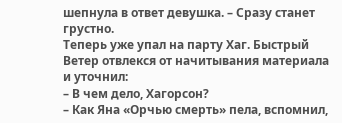шепнула в ответ девушка. – Сразу станет грустно.
Теперь уже упал на парту Хаг. Быстрый Ветер отвлекся от начитывания материала и уточнил:
– В чем дело, Хагорсон?
– Как Яна «Орчью смерть» пела, вспомнил,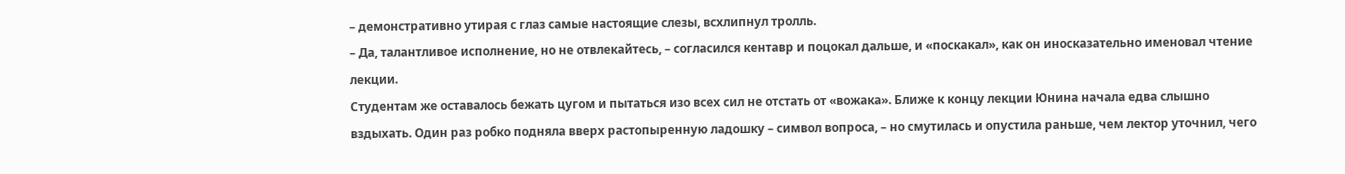– демонстративно утирая с глаз самые настоящие слезы, всхлипнул тролль.
– Да, талантливое исполнение, но не отвлекайтесь, – согласился кентавр и поцокал дальше, и «поскакал», как он иносказательно именовал чтение лекции.
Студентам же оставалось бежать цугом и пытаться изо всех сил не отстать от «вожака». Ближе к концу лекции Юнина начала едва слышно вздыхать. Один раз робко подняла вверх растопыренную ладошку – символ вопроса, – но смутилась и опустила раньше, чем лектор уточнил, чего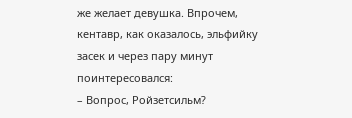же желает девушка. Впрочем, кентавр, как оказалось, эльфийку засек и через пару минут поинтересовался:
– Вопрос, Ройзетсильм?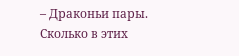– Драконьи пары. Сколько в этих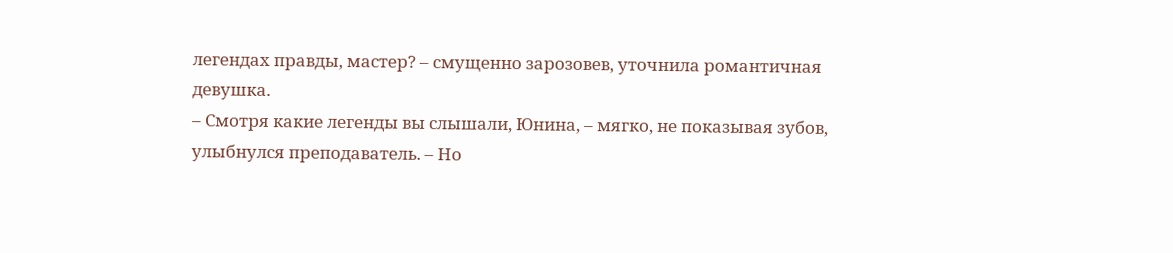легендах правды, мастер? – смущенно зарозовев, уточнила романтичная девушка.
– Смотря какие легенды вы слышали, Юнина, – мягко, не показывая зубов, улыбнулся преподаватель. – Но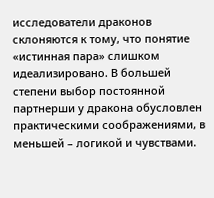исследователи драконов склоняются к тому, что понятие «истинная пара» слишком идеализировано. В большей степени выбор постоянной партнерши у дракона обусловлен практическими соображениями, в меньшей – логикой и чувствами.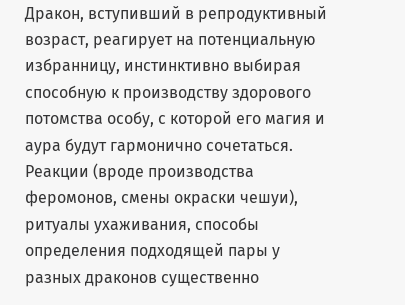Дракон, вступивший в репродуктивный возраст, реагирует на потенциальную избранницу, инстинктивно выбирая способную к производству здорового потомства особу, с которой его магия и аура будут гармонично сочетаться. Реакции (вроде производства феромонов, смены окраски чешуи), ритуалы ухаживания, способы определения подходящей пары у разных драконов существенно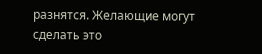разнятся. Желающие могут сделать это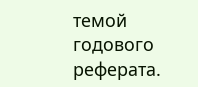темой годового реферата.